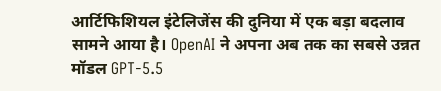आर्टिफिशियल इंटेलिजेंस की दुनिया में एक बड़ा बदलाव सामने आया है। OpenAI ने अपना अब तक का सबसे उन्नत मॉडल GPT-5.5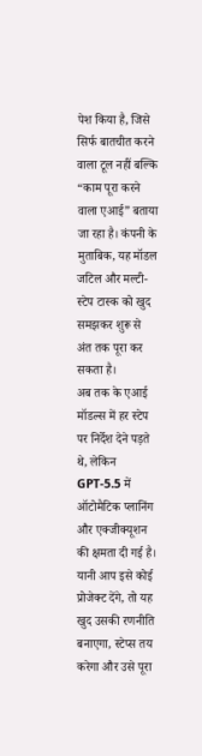पेश किया है, जिसे सिर्फ बातचीत करने वाला टूल नहीं बल्कि “काम पूरा करने वाला एआई” बताया जा रहा है। कंपनी के मुताबिक, यह मॉडल जटिल और मल्टी-स्टेप टास्क को खुद समझकर शुरू से अंत तक पूरा कर सकता है।
अब तक के एआई मॉडल्स में हर स्टेप पर निर्देश देने पड़ते थे, लेकिन GPT-5.5 में ऑटोमैटिक प्लानिंग और एक्जीक्यूशन की क्षमता दी गई है। यानी आप इसे कोई प्रोजेक्ट देंगे, तो यह खुद उसकी रणनीति बनाएगा, स्टेप्स तय करेगा और उसे पूरा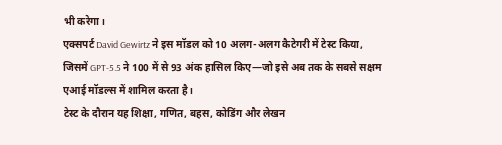भी करेगा।
एक्सपर्ट David Gewirtz ने इस मॉडल को 10 अलग-अलग कैटेगरी में टेस्ट किया, जिसमें GPT-5.5 ने 100 में से 93 अंक हासिल किए—जो इसे अब तक के सबसे सक्षम एआई मॉडल्स में शामिल करता है।
टेस्ट के दौरान यह शिक्षा, गणित, बहस, कोडिंग और लेखन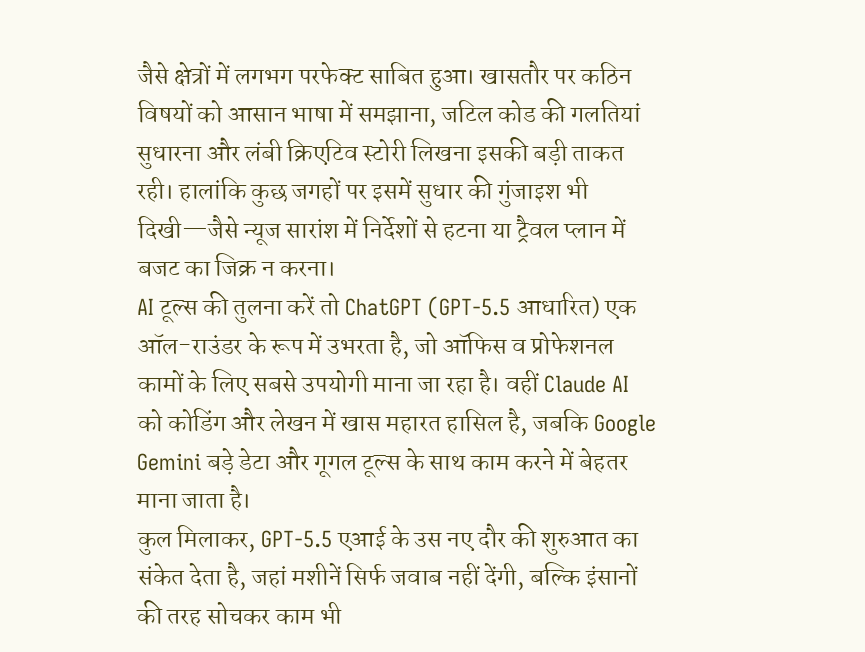जैसे क्षेत्रों में लगभग परफेक्ट साबित हुआ। खासतौर पर कठिन विषयों को आसान भाषा में समझाना, जटिल कोड की गलतियां सुधारना और लंबी क्रिएटिव स्टोरी लिखना इसकी बड़ी ताकत रही। हालांकि कुछ जगहों पर इसमें सुधार की गुंजाइश भी दिखी—जैसे न्यूज सारांश में निर्देशों से हटना या ट्रैवल प्लान में बजट का जिक्र न करना।
AI टूल्स की तुलना करें तो ChatGPT (GPT-5.5 आधारित) एक ऑल-राउंडर के रूप में उभरता है, जो ऑफिस व प्रोफेशनल कामों के लिए सबसे उपयोगी माना जा रहा है। वहीं Claude AI को कोडिंग और लेखन में खास महारत हासिल है, जबकि Google Gemini बड़े डेटा और गूगल टूल्स के साथ काम करने में बेहतर माना जाता है।
कुल मिलाकर, GPT-5.5 एआई के उस नए दौर की शुरुआत का संकेत देता है, जहां मशीनें सिर्फ जवाब नहीं देंगी, बल्कि इंसानों की तरह सोचकर काम भी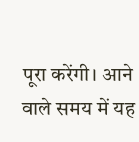पूरा करेंगी। आने वाले समय में यह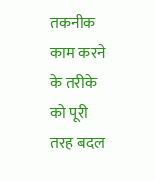तकनीक काम करने के तरीके को पूरी तरह बदल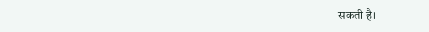सकती है।